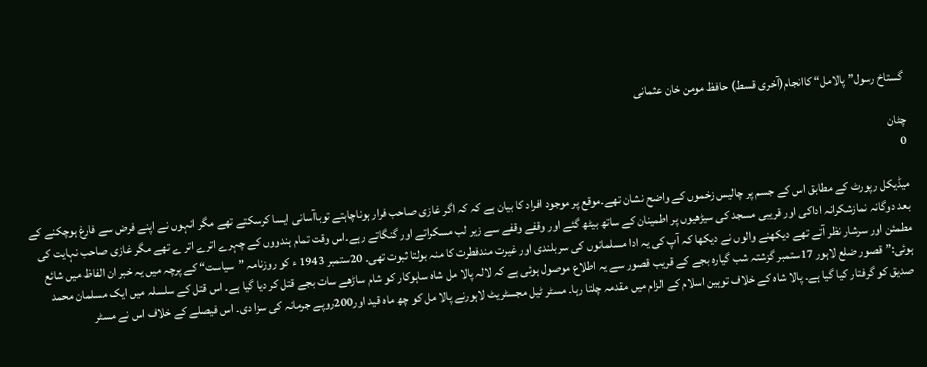گستاخ رسول”پالامل“ کاانجام(آخری قسط) حافظ مومن خان عثمانی

چٹان
0

میڈیکل رپورٹ کے مطابق اس کے جسم پر چالیس زخموں کے واضح نشان تھے۔موقع پر موجود افراد کا بیان ہے کہ کہ اگر غازی صاحب فرار ہوناچاہتے توباآسانی ایسا کرسکتے تھے مگر انہوں نے اپنے فرض سے فارغ ہوچکنے کے بعد دوگانہ نمازشکرانہ اداکی اور قریبی مسجد کی سیڑھیوں پر اطمینان کے ساتھ بیٹھ گئے اور وقفے وقفے سے زیر لب مسکراتے اور گنگاتے رہے۔اس وقت تمام ہندووں کے چہرے اترے اتر ے تھے مگر غازی صاحب نہایت کی مطمئن اور سرشار نظر آتے تھے دیکھنے والوں نے دیکھا کہ آپ کی یہ ادا مسلمانوں کی سربلندی اور غیرت مندفطرت کا منہ بولتا ثبوت تھی۔ 20ستمبر 1943 ء کو روزنامہ ”سیاست“ کے پرچہ میں یہ خبر ان الفاظ میں شائع ہوئی:”قصور ضلع لاہور 17ستمبر گزشتہ شب گیارہ بجے کے قریب قصور سے یہ اطلاع موصول ہوئی ہے کہ لالہ پالا مل شاہ ساہوکار کو شام ساڑھے سات بجے قتل کر دیا گیا ہے۔ اس قتل کے سلسلہ میں ایک مسلمان محمد صدیق کو گرفتار کیا گیا ہے۔ پالا شاہ کے خلاف توہین اسلام کے الزام میں مقدمہ چلتا رہا۔ مسٹر ٹیل مجسٹریٹ لاہورنے پالا مل کو چھ ماہ قید اور200روپے جرمانہ کی سزا دی۔ اس فیصلے کے خلاف اس نے مسٹر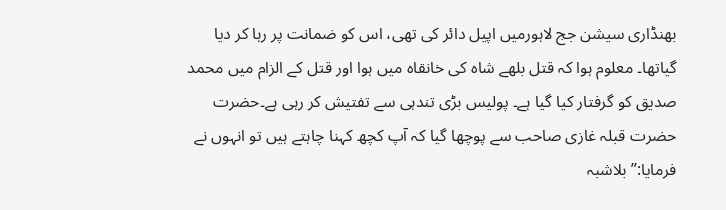بھنڈاری سیشن جج لاہورمیں اپیل دائر کی تھی، اس کو ضمانت پر رہا کر دیا گیاتھا۔ معلوم ہوا کہ قتل بلھے شاہ کی خانقاہ میں ہوا اور قتل کے الزام میں محمد صدیق کو گرفتار کیا گیا ہے۔ پولیس بڑی تندہی سے تفتیش کر رہی ہے۔حضرت حضرت قبلہ غازی صاحب سے پوچھا گیا کہ آپ کچھ کہنا چاہتے ہیں تو انہوں نے فرمایا:”بلاشبہ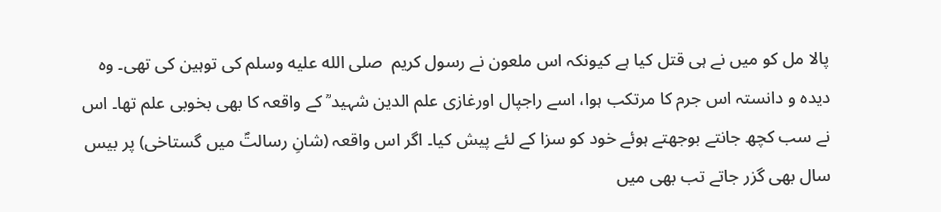پالا مل کو میں نے ہی قتل کیا ہے کیونکہ اس ملعون نے رسول کریم  صلى الله عليه وسلم کی توہین کی تھی۔ وہ دیدہ و دانستہ اس جرم کا مرتکب ہوا، اسے راجپال اورغازی علم الدین شہید ؒ کے واقعہ کا بھی بخوبی علم تھا۔ اس نے سب کچھ جانتے بوجھتے ہوئے خود کو سزا کے لئے پیش کیا۔ اگر اس واقعہ (شانِ رسالتؐ میں گستاخی) پر بیس سال بھی گزر جاتے تب بھی میں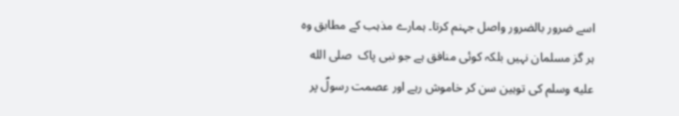اسے ضرور بالضرور واصل جہنم کرتا۔ ہمارے مذہب کے مطابق وہ ہر گز مسلمان نہیں بلکہ کوئی منافق ہے جو نبی پاک  صلى الله عليه وسلم کی توہین سن کر خاموش رہے اور عصمت رسولؐ پر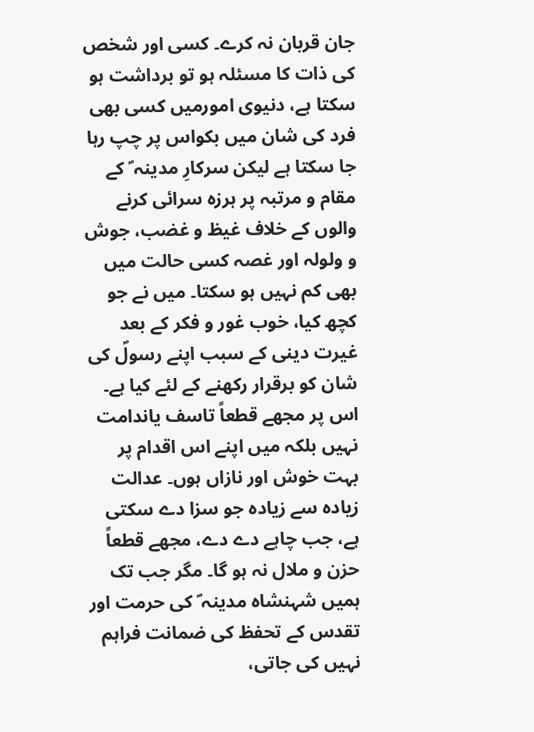جان قربان نہ کرے۔ کسی اور شخص کی ذات کا مسئلہ ہو تو برداشت ہو سکتا ہے، دنیوی امورمیں کسی بھی فرد کی شان میں بکواس پر چپ رہا جا سکتا ہے لیکن سرکارِ مدینہ ؐ کے مقام و مرتبہ پر ہرزہ سرائی کرنے والوں کے خلاف غیظ و غضب، جوش و ولولہ اور غصہ کسی حالت میں بھی کم نہیں ہو سکتا۔ میں نے جو کچھ کیا، خوب غور و فکر کے بعد غیرت دینی کے سبب اپنے رسولؐ کی شان کو برقرار رکھنے کے لئے کیا ہے۔ اس پر مجھے قطعاً تاسف یاندامت نہیں بلکہ میں اپنے اس اقدام پر بہت خوش اور نازاں ہوں۔ عدالت زیادہ سے زیادہ جو سزا دے سکتی ہے، جب چاہے دے دے، مجھے قطعاً حزن و ملال نہ ہو گا۔ مگر جب تک ہمیں شہنشاہ مدینہ ؐ کی حرمت اور تقدس کے تحفظ کی ضمانت فراہم نہیں کی جاتی،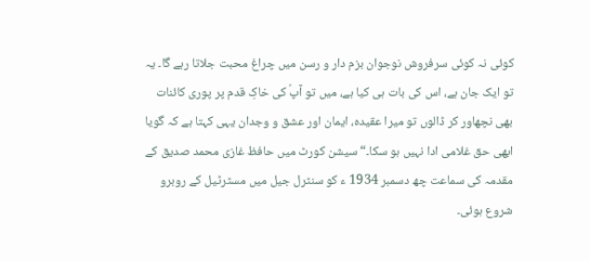کوئی نہ کوئی سرفروش نوجوان بزم دار و رسن میں چراغ محبت جلاتا رہے گا۔ یہ تو ایک جان ہے، اس کی بات ہی کیا ہے، میں تو آپؐ کی خاکِ قدم پر پوری کائنات بھی نچھاور کر ڈالوں تو میرا عقیدہ، ایمان اور عشق و وجدان یہی کہتا ہے کہ گویا ابھی حق غلامی ادا نہیں ہو سکا۔“سیشن کورٹ میں حافظ غازی محمد صدیق کے مقدمہ کی سماعت چھ دسمبر 1934 ء کو سنٹرل جیل میں مسٹرٹیل کے روبرو شروع ہوئی۔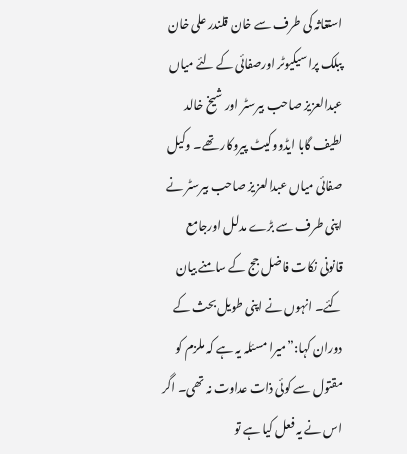استغاثہ کی طرف سے خان قلندر علی خان پبلک پراسیکیوٹر اورصفائی کے لئے میاں عبدالعزیز صاحب بیرسٹر اور شیخ خالد لطیف گابا ایڈووکیٹ پیروکار تھے۔ وکیل صفائی میاں عبدالعزیز صاحب بیرسٹر نے اپنی طرف سے بڑے مدلل اورجامع قانونی نکات فاضل جج کے سامنے بیان کئے۔ انہوں نے اپنی طویل بحث کے دوران کہا:”میرا مسئلہ یہ ہے کہ ملزم کو مقتول سے کوئی ذات عداوت نہ تھی۔ اگر اس نے یہ فعل کیا ہے تو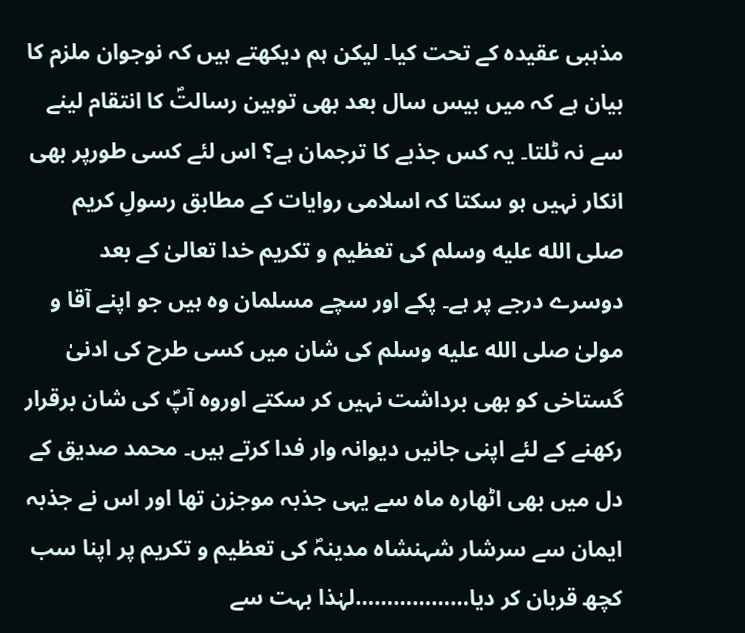مذہبی عقیدہ کے تحت کیا۔ لیکن ہم دیکھتے ہیں کہ نوجوان ملزم کا بیان ہے کہ میں بیس سال بعد بھی توہین رسالتؐ کا انتقام لینے سے نہ ٹلتا۔ یہ کس جذبے کا ترجمان ہے؟ اس لئے کسی طورپر بھی انکار نہیں ہو سکتا کہ اسلامی روایات کے مطابق رسولِ کریم صلى الله عليه وسلم کی تعظیم و تکریم خدا تعالیٰ کے بعد دوسرے درجے پر ہے۔ پکے اور سچے مسلمان وہ ہیں جو اپنے آقا و مولیٰ صلى الله عليه وسلم کی شان میں کسی طرح کی ادنیٰ گستاخی کو بھی برداشت نہیں کر سکتے اوروہ آپؐ کی شان برقرار رکھنے کے لئے اپنی جانیں دیوانہ وار فدا کرتے ہیں۔ محمد صدیق کے دل میں بھی اٹھارہ ماہ سے یہی جذبہ موجزن تھا اور اس نے جذبہ ایمان سے سرشار شہنشاہ مدینہؐ کی تعظیم و تکریم پر اپنا سب کچھ قربان کر دیا………………لہٰذا بہت سے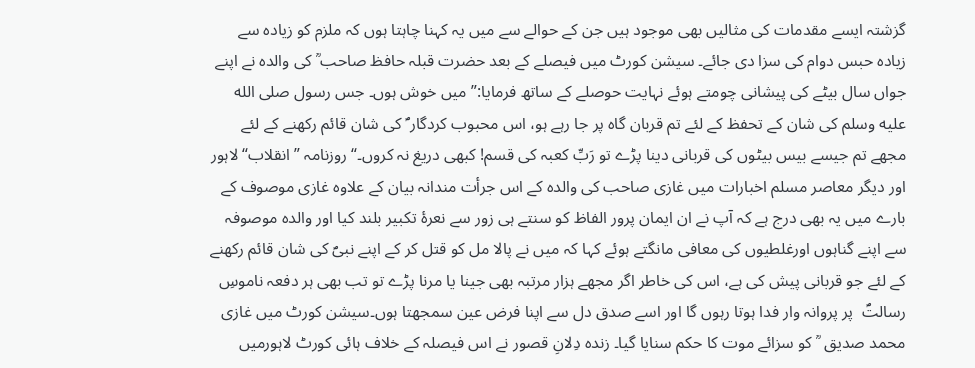گزشتہ ایسے مقدمات کی مثالیں بھی موجود ہیں جن کے حوالے سے میں یہ کہنا چاہتا ہوں کہ ملزم کو زیادہ سے زیادہ حبس دوام کی سزا دی جائے۔ سیشن کورٹ میں فیصلے کے بعد حضرت قبلہ حافظ صاحب ؒ کی والدہ نے اپنے جواں سال بیٹے کی پیشانی چومتے ہوئے نہایت حوصلے کے ساتھ فرمایا:”میں خوش ہوں۔ جس رسول صلى الله عليه وسلم کی شان کے تحفظ کے لئے تم قربان گاہ پر جا رہے ہو، اس محبوب کردگار ؐ کی شان قائم رکھنے کے لئے مجھے تم جیسے بیس بیٹوں کی قربانی دینا پڑے تو رَبِّ کعبہ کی قسم! کبھی دریغ نہ کروں۔“روزنامہ ”انقلاب“ لاہور اور دیگر معاصر مسلم اخبارات میں غازی صاحب کی والدہ کے اس جرأت مندانہ بیان کے علاوہ غازی موصوف کے بارے میں یہ بھی درج ہے کہ آپ نے ان ایمان پرور الفاظ کو سنتے ہی زور سے نعرۂ تکبیر بلند کیا اور والدہ موصوفہ سے اپنے گناہوں اورغلطیوں کی معافی مانگتے ہوئے کہا کہ میں نے پالا مل کو قتل کر کے اپنے نبیؐ کی شان قائم رکھنے کے لئے جو قربانی پیش کی ہے، اس کی خاطر اگر مجھے ہزار مرتبہ بھی جینا یا مرنا پڑے تو تب بھی ہر دفعہ ناموسِ رسالتؐ  پر پروانہ وار فدا ہوتا رہوں گا اور اسے صدق دل سے اپنا فرض عین سمجھتا ہوں۔سیشن کورٹ میں غازی محمد صدیق  ؒ کو سزائے موت کا حکم سنایا گیا۔ زندہ دِلانِ قصور نے اس فیصلہ کے خلاف ہائی کورٹ لاہورمیں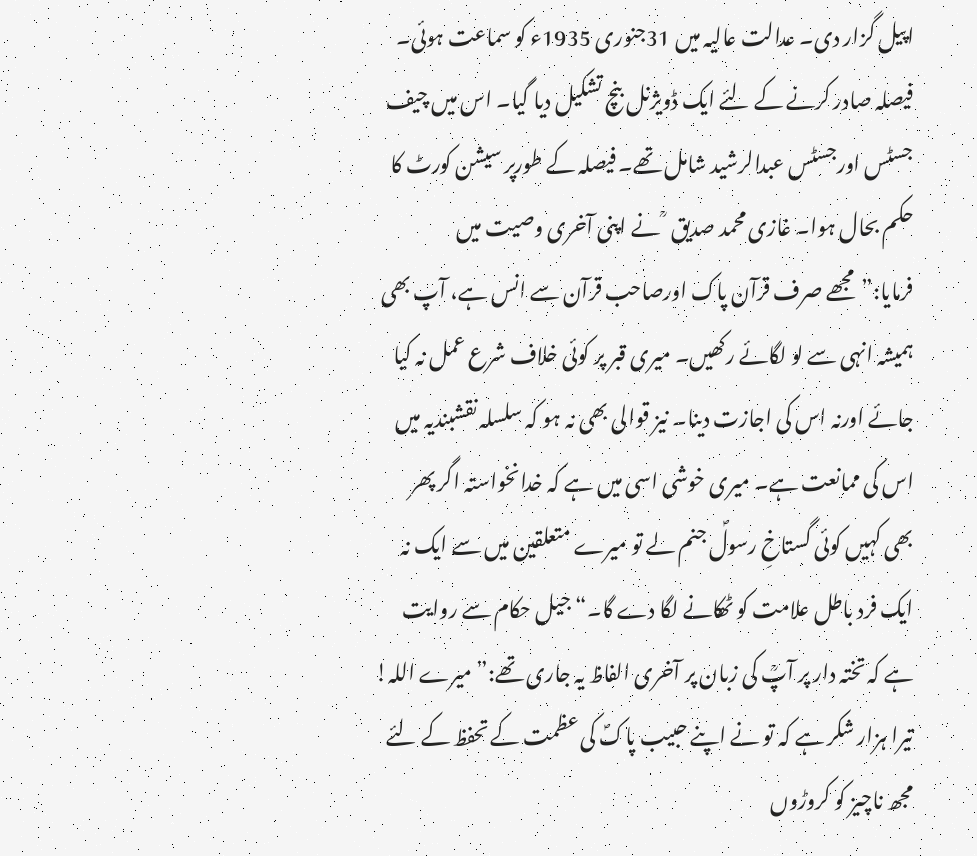اپیل گزار دی۔ عدالت عالیہ میں 31جنوری 1935ء کو سماعت ہوئی۔ فیصلہ صادر کرنے کے لئے ایک ڈویژنل بنچ تشکیل دیا گیا۔ اس میں چیف جسٹس اورجسٹس عبدالرشید شامل تھے۔ فیصلہ کے طورپر سیشن کورٹ کا حکم بحال ہوا۔ غازی محمد صدیق  ؒ نے اپنی آخری وصیت میں فرمایا:”مجھے صرف قرآن پاک اورصاحب قرآن سے انس ہے، آپ بھی ہمیشہ انہی سے لو لگائے رکھیں۔ میری قبر پر کوئی خلاف شرع عمل نہ کیا جائے اورنہ اس کی اجازت دینا۔ نیز قوالی بھی نہ ہو کہ سلسلہ نقشبندیہ میں اس کی ممانعت ہے۔ میری خوشی اسی میں ہے کہ خدانخواستہ اگر پھر بھی کہیں کوئی گستاخِ رسولؐ جنم لے تو میرے متعلقین میں سے ایک نہ ایک فرد باطل علامت کو ٹھکانے لگا دے گا۔“جیل حکام سے روایت ہے کہ تختہ دار پر آپؒ کی زبان پر آخری الفاظ یہ جاری تھے:”میرے اللہ! تیرا ہزار شکر ہے کہ تو نے اپنے حبیب پاکؐ کی عظمت کے تحفظ کے لئے مجھ ناچیز کو کروڑوں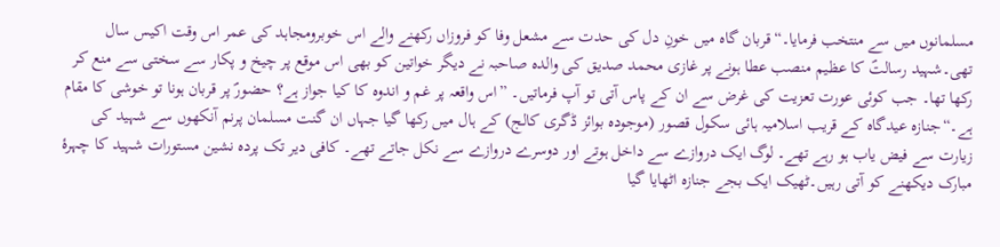مسلمانوں میں سے منتخب فرمایا۔“قربان گاہ میں خونِ دل کی حدت سے مشعل وفا کو فروزاں رکھنے والے اس خوبرومجاہد کی عمر اس وقت اکیس سال تھی۔شہید رسالتؐ کا عظیم منصب عطا ہونے پر غازی محمد صدیق کی والدہ صاحبہ نے دیگر خواتین کو بھی اس موقع پر چیخ و پکار سے سختی سے منع کر رکھا تھا۔ جب کوئی عورت تعزیت کی غرض سے ان کے پاس آتی تو آپ فرماتیں۔ ”اس واقعہ پر غم و اندوہ کا کیا جواز ہے؟ حضورؐ پر قربان ہونا تو خوشی کا مقام ہے۔“جنازہ عیدگاہ کے قریب اسلامیہ ہائی سکول قصور (موجودہ بوائز ڈگری کالج) کے ہال میں رکھا گیا جہاں ان گنت مسلمان پرنم آنکھوں سے شہید کی زیارت سے فیض یاب ہو رہے تھے۔ لوگ ایک دروازے سے داخل ہوتے اور دوسرے دروازے سے نکل جاتے تھے۔ کافی دیر تک پردہ نشین مستورات شہید کا چہرۂ مبارک دیکھنے کو آتی رہیں۔ٹھیک ایک بجے جنازہ اٹھایا گیا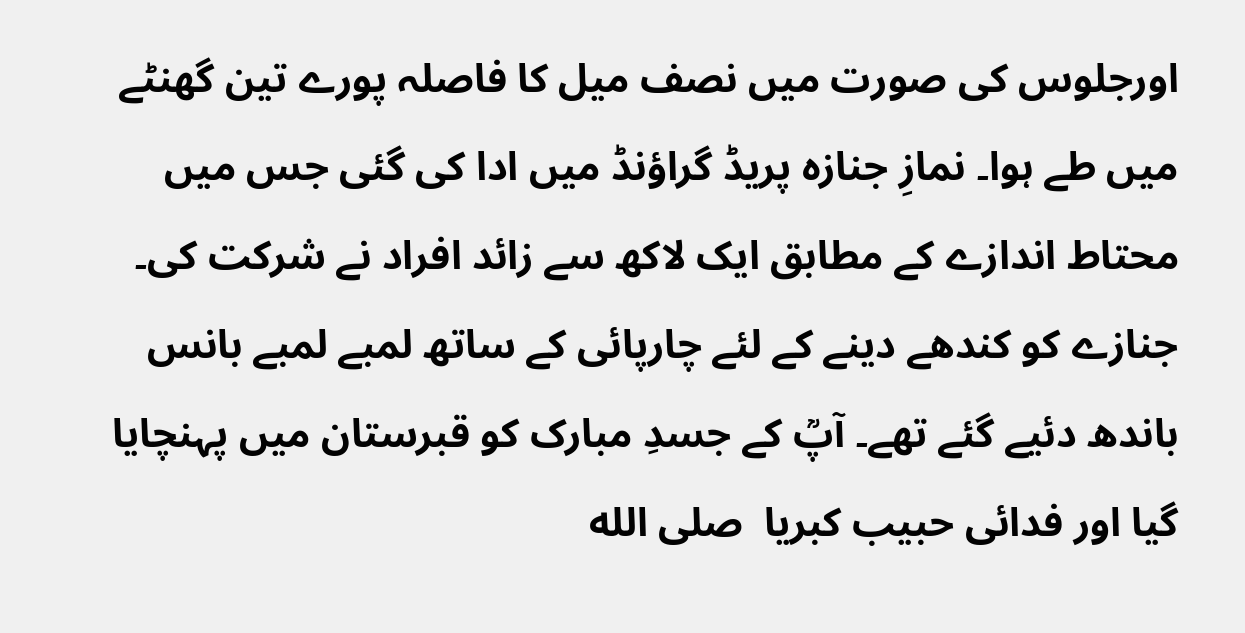اورجلوس کی صورت میں نصف میل کا فاصلہ پورے تین گھنٹے میں طے ہوا۔ نمازِ جنازہ پریڈ گراؤنڈ میں ادا کی گئی جس میں محتاط اندازے کے مطابق ایک لاکھ سے زائد افراد نے شرکت کی۔ جنازے کو کندھے دینے کے لئے چارپائی کے ساتھ لمبے لمبے بانس باندھ دئیے گئے تھے۔ آپؒ کے جسدِ مبارک کو قبرستان میں پہنچایا گیا اور فدائی حبیب کبریا  صلى الله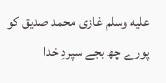عليه وسلم غازی محمد صدیق کو پورے چھ بجے سپردِ خدا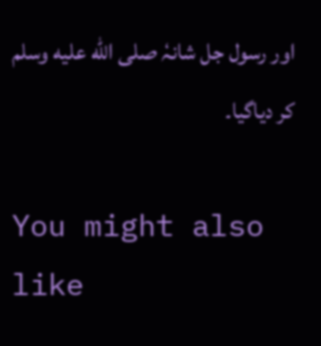اور رسول جل شانہٗ صلى الله عليه وسلم کر دیاگیا۔

You might also like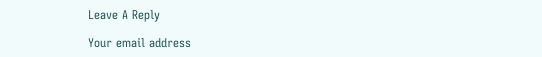Leave A Reply

Your email address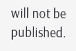will not be published.